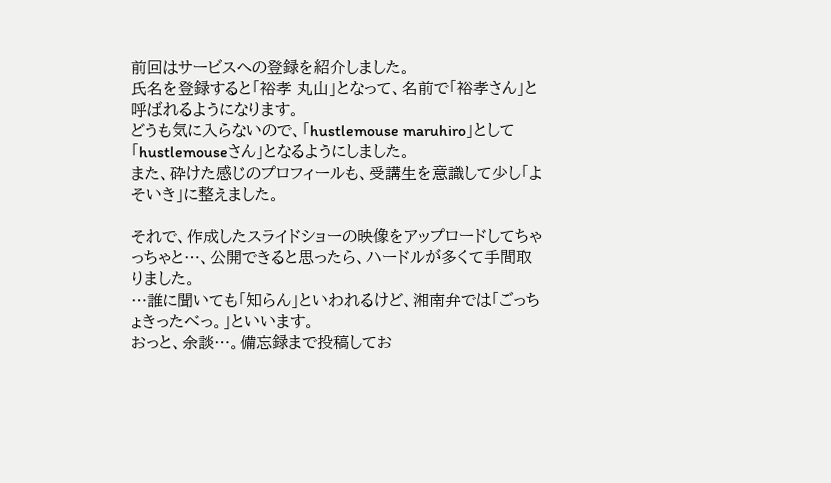前回はサービスへの登録を紹介しました。
氏名を登録すると「裕孝 丸山」となって、名前で「裕孝さん」と呼ばれるようになります。
どうも気に入らないので、「hustlemouse maruhiro」として「hustlemouseさん」となるようにしました。
また、砕けた感じのプロフィールも、受講生を意識して少し「よそいき」に整えました。

それで、作成したスライドショーの映像をアップロードしてちゃっちゃと…、公開できると思ったら、ハードルが多くて手間取りました。
…誰に聞いても「知らん」といわれるけど、湘南弁では「ごっちょきったべっ。」といいます。
おっと、余談…。備忘録まで投稿してお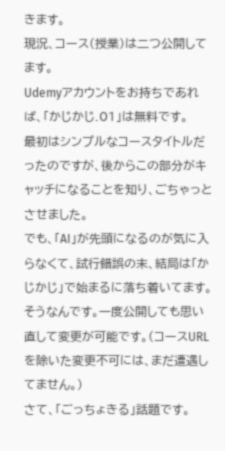きます。
現況、コース(授業)は二つ公開してます。
Udemyアカウントをお持ちであれば、「かじかじ.01」は無料です。
最初はシンプルなコースタイトルだったのですが、後からこの部分がキャッチになることを知り、ごちゃっとさせました。
でも、「AI」が先頭になるのが気に入らなくて、試行錯誤の末、結局は「かじかじ」で始まるに落ち着いてます。
そうなんです。一度公開しても思い直して変更が可能です。(コースURLを除いた変更不可には、まだ遭遇してません。)
さて、「ごっちょきる」話題です。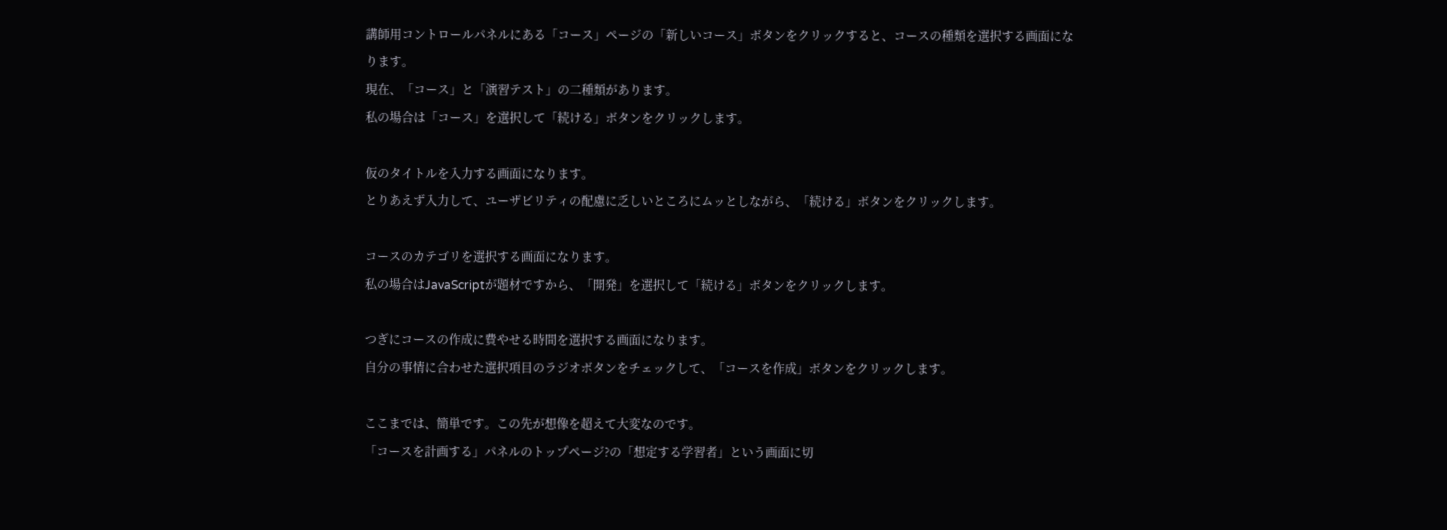講師用コントロールパネルにある「コース」ページの「新しいコース」ボタンをクリックすると、コースの種類を選択する画面になります。
現在、「コース」と「演習テスト」の二種類があります。
私の場合は「コース」を選択して「続ける」ボタンをクリックします。

仮のタイトルを入力する画面になります。
とりあえず入力して、ユーザビリティの配慮に乏しいところにムッとしながら、「続ける」ボタンをクリックします。

コースのカテゴリを選択する画面になります。
私の場合はJavaScriptが題材ですから、「開発」を選択して「続ける」ボタンをクリックします。

つぎにコースの作成に費やせる時間を選択する画面になります。
自分の事情に合わせた選択項目のラジオボタンをチェックして、「コースを作成」ボタンをクリックします。

ここまでは、簡単です。この先が想像を超えて大変なのです。
「コースを計画する」パネルのトップページ?の「想定する学習者」という画面に切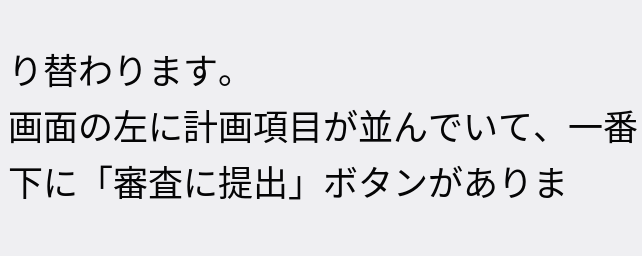り替わります。
画面の左に計画項目が並んでいて、一番下に「審査に提出」ボタンがありま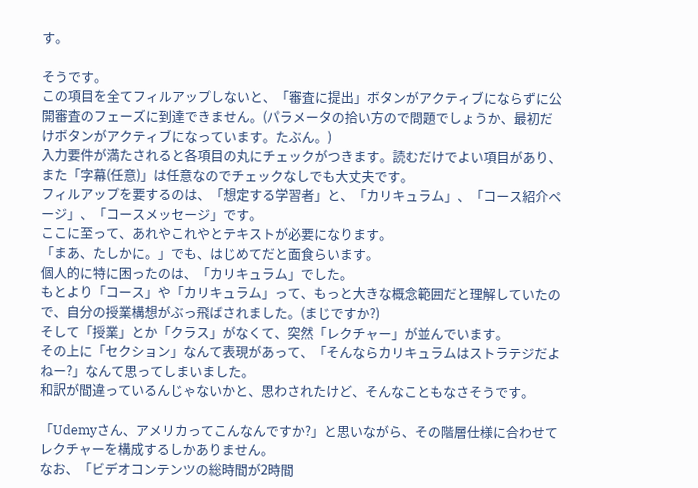す。

そうです。
この項目を全てフィルアップしないと、「審査に提出」ボタンがアクティブにならずに公開審査のフェーズに到達できません。(パラメータの拾い方ので問題でしょうか、最初だけボタンがアクティブになっています。たぶん。)
入力要件が満たされると各項目の丸にチェックがつきます。読むだけでよい項目があり、また「字幕(任意)」は任意なのでチェックなしでも大丈夫です。
フィルアップを要するのは、「想定する学習者」と、「カリキュラム」、「コース紹介ページ」、「コースメッセージ」です。
ここに至って、あれやこれやとテキストが必要になります。
「まあ、たしかに。」でも、はじめてだと面食らいます。
個人的に特に困ったのは、「カリキュラム」でした。
もとより「コース」や「カリキュラム」って、もっと大きな概念範囲だと理解していたので、自分の授業構想がぶっ飛ばされました。(まじですか?)
そして「授業」とか「クラス」がなくて、突然「レクチャー」が並んでいます。
その上に「セクション」なんて表現があって、「そんならカリキュラムはストラテジだよねー?」なんて思ってしまいました。
和訳が間違っているんじゃないかと、思わされたけど、そんなこともなさそうです。

「Udemyさん、アメリカってこんなんですか?」と思いながら、その階層仕様に合わせてレクチャーを構成するしかありません。
なお、「ビデオコンテンツの総時間が2時間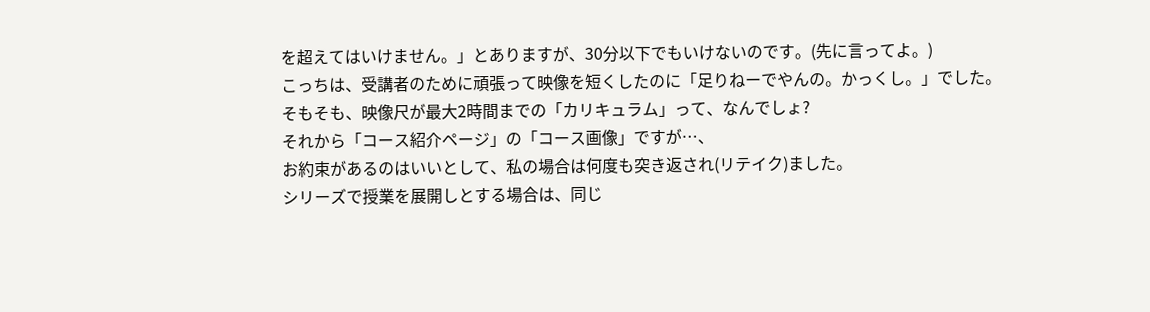を超えてはいけません。」とありますが、30分以下でもいけないのです。(先に言ってよ。)
こっちは、受講者のために頑張って映像を短くしたのに「足りねーでやんの。かっくし。」でした。
そもそも、映像尺が最大2時間までの「カリキュラム」って、なんでしょ?
それから「コース紹介ページ」の「コース画像」ですが…、
お約束があるのはいいとして、私の場合は何度も突き返され(リテイク)ました。
シリーズで授業を展開しとする場合は、同じ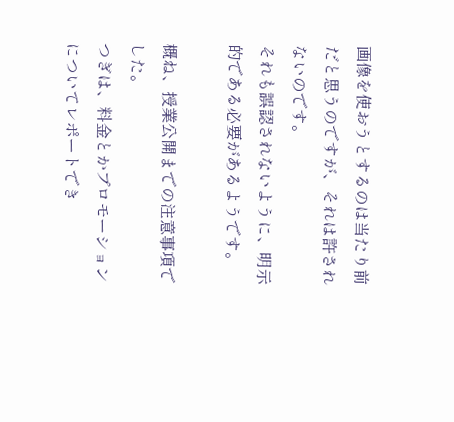画像を使おうとするのは当たり前だと思うのですが、それは許されないのです。
それも誤認されないように、明示的である必要があるようです。

概ね、授業公開までの注意事項でした。
つぎは、料金とかプロモーションについてレポートでき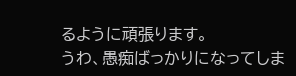るように頑張ります。
うわ、愚痴ばっかりになってしま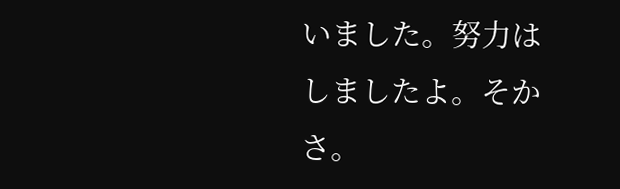いました。努力はしましたよ。そかさ。